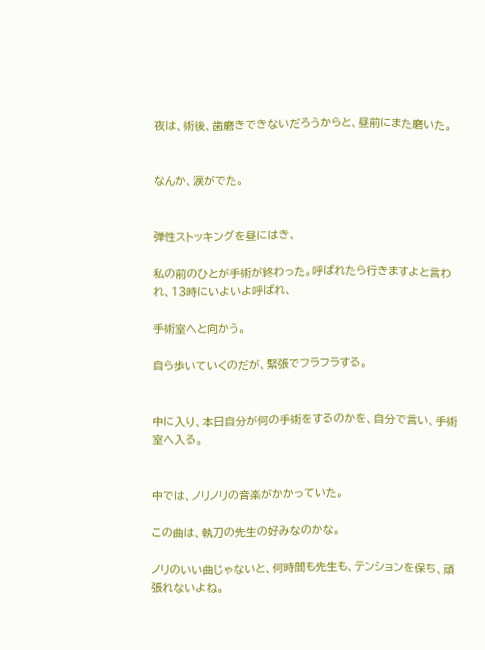夜は、術後、歯磨きできないだろうからと、昼前にまた磨いた。


なんか、涙がでた。


弾性ストッキングを昼にはき、

私の前のひとが手術が終わった。呼ばれたら行きますよと言われ、13時にいよいよ呼ばれ、

手術室へと向かう。

自ら歩いていくのだが、緊張でフラフラする。


中に入り、本日自分が何の手術をするのかを、自分で言い、手術室へ入る。


中では、ノリノリの音楽がかかっていた。

この曲は、執刀の先生の好みなのかな。

ノリのいい曲じゃないと、何時間も先生も、テンションを保ち、頑張れないよね。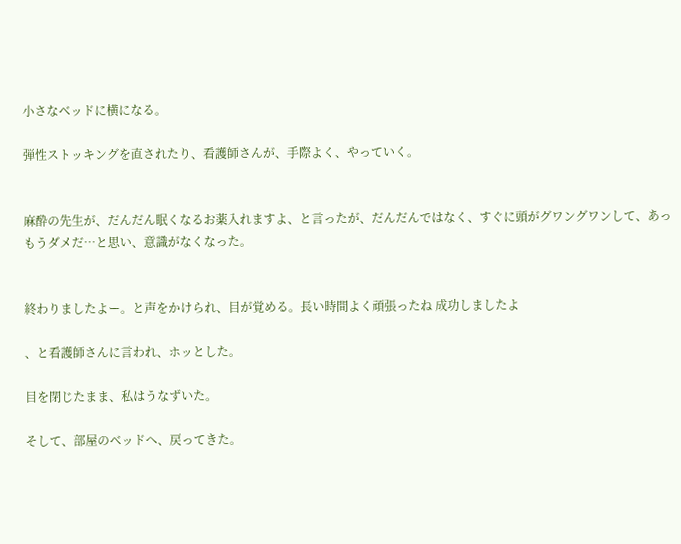小さなベッドに横になる。

弾性ストッキングを直されたり、看護師さんが、手際よく、やっていく。


麻酔の先生が、だんだん眠くなるお薬入れますよ、と言ったが、だんだんではなく、すぐに頭がグワングワンして、あっもうダメだ…と思い、意識がなくなった。


終わりましたよー。と声をかけられ、目が覚める。長い時間よく頑張ったね 成功しましたよ

、と看護師さんに言われ、ホッとした。

目を閉じたまま、私はうなずいた。

そして、部屋のベッドへ、戻ってきた。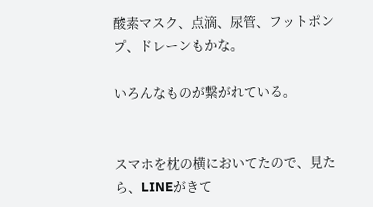酸素マスク、点滴、尿管、フットポンプ、ドレーンもかな。

いろんなものが繋がれている。


スマホを枕の横においてたので、見たら、LINEがきて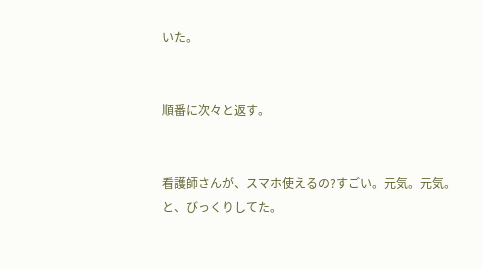いた。


順番に次々と返す。


看護師さんが、スマホ使えるの?すごい。元気。元気。と、びっくりしてた。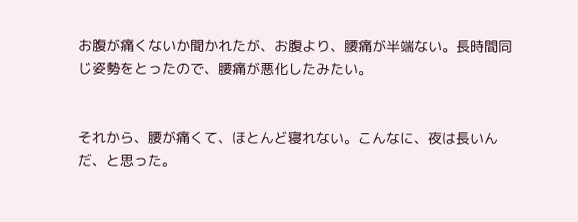お腹が痛くないか聞かれたが、お腹より、腰痛が半端ない。長時間同じ姿勢をとったので、腰痛が悪化したみたい。


それから、腰が痛くて、ほとんど寝れない。こんなに、夜は長いんだ、と思った。